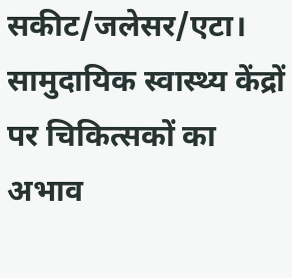सकीट/जलेसर/एटा। सामुदायिक स्वास्थ्य केंद्रों पर चिकित्सकों का अभाव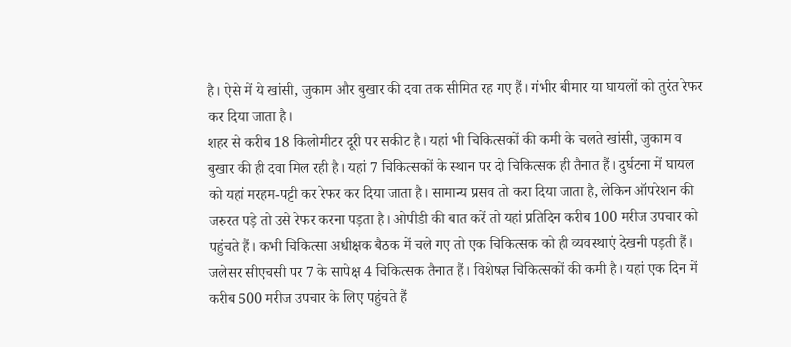है। ऐसे में ये खांसी, जुकाम और बुखार की दवा तक सीमित रह गए हैं। गंभीर बीमार या घायलों को तुरंत रेफर कर दिया जाता है।
शहर से करीब 18 किलोमीटर दूरी पर सकीट है। यहां भी चिकित्सकों की कमी के चलते खांसी, जुकाम व बुखार की ही दवा मिल रही है। यहां 7 चिकित्सकों के स्थान पर दो चिकित्सक ही तैनात हैं। दुर्घटना में घायल को यहां मरहम-पट्टी कर रेफर कर दिया जाता है। सामान्य प्रसव तो करा दिया जाता है, लेकिन ऑपरेशन की जरुरत पड़े तो उसे रेफर करना पड़ता है। ओपीडी की बात करें तो यहां प्रतिदिन करीब 100 मरीज उपचार को पहुंचते हैं। कभी चिकित्सा अधीक्षक बैठक में चले गए तो एक चिकित्सक को ही व्यवस्थाएं देखनी पड़ती हैं।
जलेसर सीएचसी पर 7 के सापेक्ष 4 चिकित्सक तैनात हैं। विशेषज्ञ चिकित्सकों की कमी है। यहां एक दिन में करीब 500 मरीज उपचार के लिए पहुंचते हैं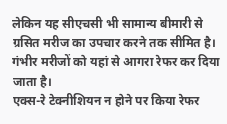लेकिन यह सीएचसी भी सामान्य बीमारी से ग्रसित मरीज का उपचार करने तक सीमित है। गंभीर मरीजों को यहां से आगरा रेफर कर दिया जाता है।
एक्स-रे टेक्नीशियन न होने पर किया रेफर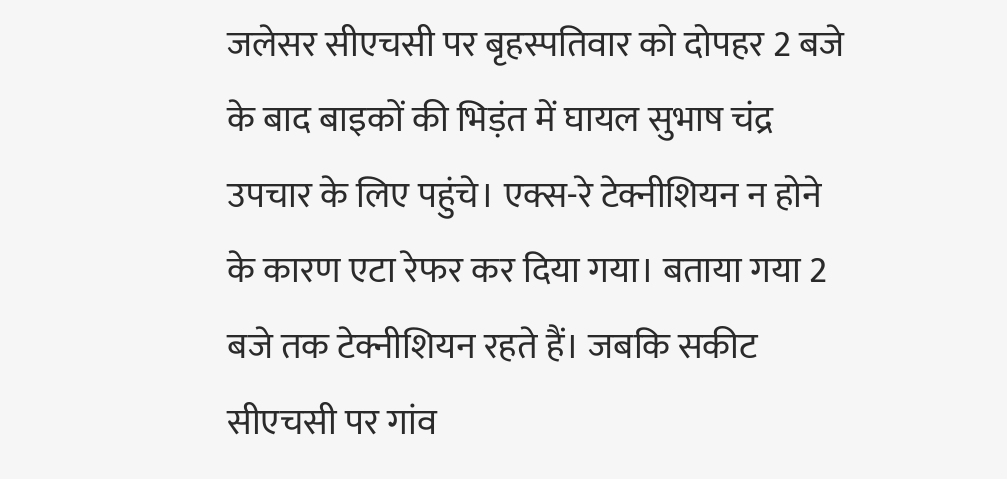जलेसर सीएचसी पर बृहस्पतिवार को दोपहर 2 बजे के बाद बाइकों की भिड़ंत में घायल सुभाष चंद्र उपचार के लिए पहुंचे। एक्स-रे टेक्नीशियन न होने के कारण एटा रेफर कर दिया गया। बताया गया 2 बजे तक टेक्नीशियन रहते हैं। जबकि सकीट सीएचसी पर गांव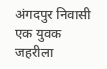अंगदपुर निवासी एक युवक जहरीला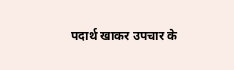पदार्थ खाकर उपचार के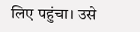लिए पहुंचा। उसे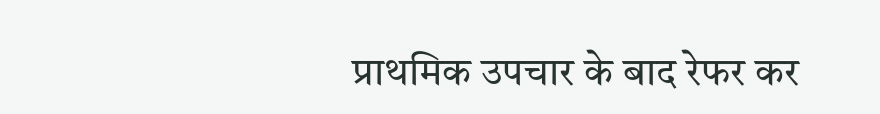प्राथमिक उपचार के बाद रेफर कर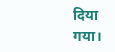दिया गया।